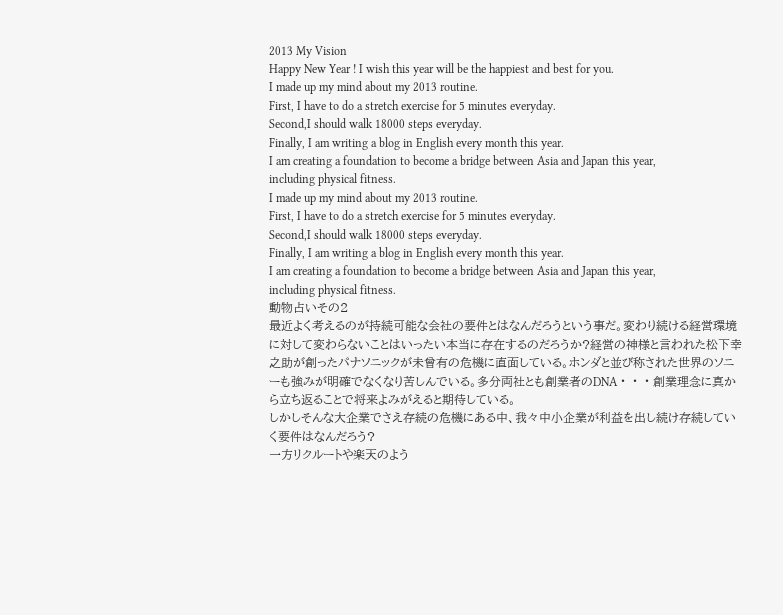2013 My Vision
Happy New Year ! I wish this year will be the happiest and best for you.
I made up my mind about my 2013 routine.
First, I have to do a stretch exercise for 5 minutes everyday.
Second,I should walk 18000 steps everyday.
Finally, I am writing a blog in English every month this year.
I am creating a foundation to become a bridge between Asia and Japan this year,
including physical fitness.
I made up my mind about my 2013 routine.
First, I have to do a stretch exercise for 5 minutes everyday.
Second,I should walk 18000 steps everyday.
Finally, I am writing a blog in English every month this year.
I am creating a foundation to become a bridge between Asia and Japan this year,
including physical fitness.
動物占いその2
最近よく考えるのが持続可能な会社の要件とはなんだろうという事だ。変わり続ける経営環境に対して変わらないことはいったい本当に存在するのだろうか?経営の神様と言われた松下幸之助が創ったパナソニックが未曾有の危機に直面している。ホンダと並び称された世界のソニーも強みが明確でなくなり苦しんでいる。多分両社とも創業者のDNA・・・創業理念に真から立ち返ることで将来よみがえると期待している。
しかしそんな大企業でさえ存続の危機にある中、我々中小企業が利益を出し続け存続していく要件はなんだろう?
一方リクルートや楽天のよう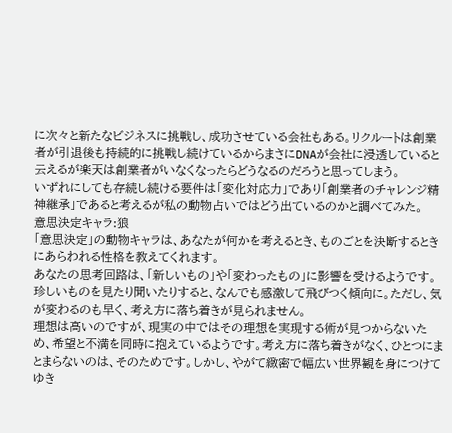に次々と新たなビジネスに挑戦し、成功させている会社もある。リクルートは創業者が引退後も持続的に挑戦し続けているからまさにDNAが会社に浸透していると云えるが楽天は創業者がいなくなったらどうなるのだろうと思ってしまう。
いずれにしても存続し続ける要件は「変化対応力」であり「創業者のチャレンジ精神継承」であると考えるが私の動物占いではどう出ているのかと調べてみた。
意思決定キャラ:狼
「意思決定」の動物キャラは、あなたが何かを考えるとき、ものごとを決断するときにあらわれる性格を教えてくれます。
あなたの思考回路は、「新しいもの」や「変わったもの」に影響を受けるようです。珍しいものを見たり聞いたりすると、なんでも感激して飛びつく傾向に。ただし、気が変わるのも早く、考え方に落ち着きが見られません。
理想は高いのですが、現実の中ではその理想を実現する術が見つからないため、希望と不満を同時に抱えているようです。考え方に落ち着きがなく、ひとつにまとまらないのは、そのためです。しかし、やがて緻密で幅広い世界観を身につけてゆき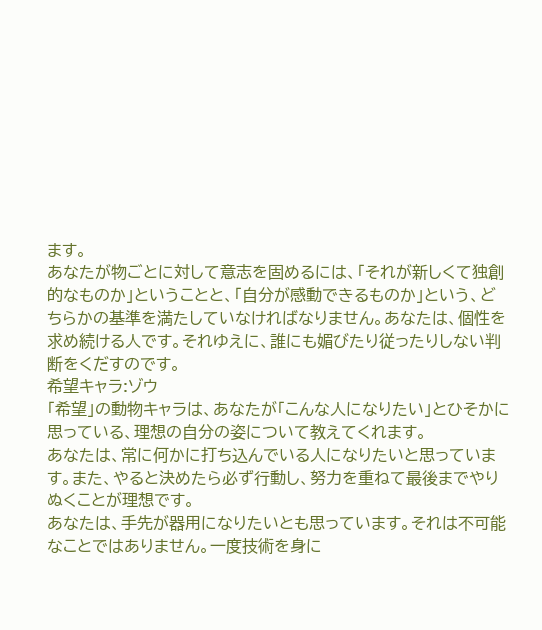ます。
あなたが物ごとに対して意志を固めるには、「それが新しくて独創的なものか」ということと、「自分が感動できるものか」という、どちらかの基準を満たしていなければなりません。あなたは、個性を求め続ける人です。それゆえに、誰にも媚びたり従ったりしない判断をくだすのです。
希望キャラ:ゾウ
「希望」の動物キャラは、あなたが「こんな人になりたい」とひそかに思っている、理想の自分の姿について教えてくれます。
あなたは、常に何かに打ち込んでいる人になりたいと思っています。また、やると決めたら必ず行動し、努力を重ねて最後までやりぬくことが理想です。
あなたは、手先が器用になりたいとも思っています。それは不可能なことではありません。一度技術を身に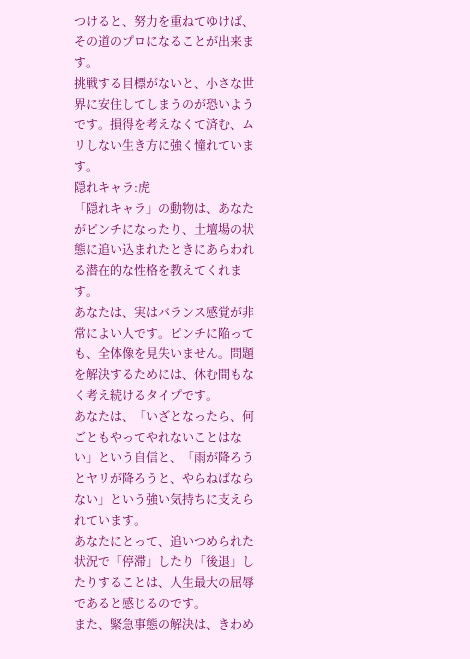つけると、努力を重ねてゆけば、その道のプロになることが出来ます。
挑戦する目標がないと、小さな世界に安住してしまうのが恐いようです。損得を考えなくて済む、ムリしない生き方に強く憧れています。
隠れキャラ:虎
「隠れキャラ」の動物は、あなたがピンチになったり、土壇場の状態に追い込まれたときにあらわれる潜在的な性格を教えてくれます。
あなたは、実はバランス感覚が非常によい人です。ピンチに陥っても、全体像を見失いません。問題を解決するためには、休む間もなく考え続けるタイプです。
あなたは、「いざとなったら、何ごともやってやれないことはない」という自信と、「雨が降ろうとヤリが降ろうと、やらねばならない」という強い気持ちに支えられています。
あなたにとって、追いつめられた状況で「停滞」したり「後退」したりすることは、人生最大の屈辱であると感じるのです。
また、緊急事態の解決は、きわめ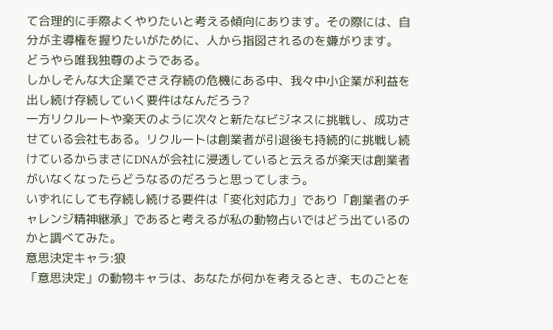て合理的に手際よくやりたいと考える傾向にあります。その際には、自分が主導権を握りたいがために、人から指図されるのを嫌がります。
どうやら唯我独尊のようである。
しかしそんな大企業でさえ存続の危機にある中、我々中小企業が利益を出し続け存続していく要件はなんだろう?
一方リクルートや楽天のように次々と新たなビジネスに挑戦し、成功させている会社もある。リクルートは創業者が引退後も持続的に挑戦し続けているからまさにDNAが会社に浸透していると云えるが楽天は創業者がいなくなったらどうなるのだろうと思ってしまう。
いずれにしても存続し続ける要件は「変化対応力」であり「創業者のチャレンジ精神継承」であると考えるが私の動物占いではどう出ているのかと調べてみた。
意思決定キャラ:狼
「意思決定」の動物キャラは、あなたが何かを考えるとき、ものごとを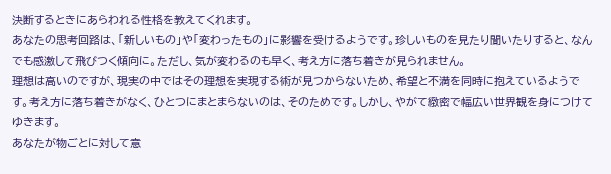決断するときにあらわれる性格を教えてくれます。
あなたの思考回路は、「新しいもの」や「変わったもの」に影響を受けるようです。珍しいものを見たり聞いたりすると、なんでも感激して飛びつく傾向に。ただし、気が変わるのも早く、考え方に落ち着きが見られません。
理想は高いのですが、現実の中ではその理想を実現する術が見つからないため、希望と不満を同時に抱えているようです。考え方に落ち着きがなく、ひとつにまとまらないのは、そのためです。しかし、やがて緻密で幅広い世界観を身につけてゆきます。
あなたが物ごとに対して意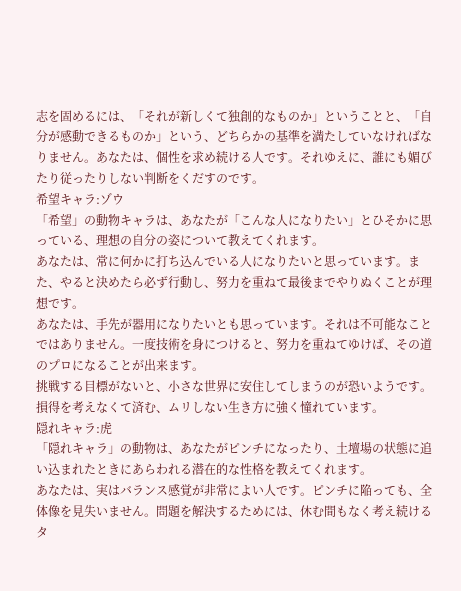志を固めるには、「それが新しくて独創的なものか」ということと、「自分が感動できるものか」という、どちらかの基準を満たしていなければなりません。あなたは、個性を求め続ける人です。それゆえに、誰にも媚びたり従ったりしない判断をくだすのです。
希望キャラ:ゾウ
「希望」の動物キャラは、あなたが「こんな人になりたい」とひそかに思っている、理想の自分の姿について教えてくれます。
あなたは、常に何かに打ち込んでいる人になりたいと思っています。また、やると決めたら必ず行動し、努力を重ねて最後までやりぬくことが理想です。
あなたは、手先が器用になりたいとも思っています。それは不可能なことではありません。一度技術を身につけると、努力を重ねてゆけば、その道のプロになることが出来ます。
挑戦する目標がないと、小さな世界に安住してしまうのが恐いようです。損得を考えなくて済む、ムリしない生き方に強く憧れています。
隠れキャラ:虎
「隠れキャラ」の動物は、あなたがピンチになったり、土壇場の状態に追い込まれたときにあらわれる潜在的な性格を教えてくれます。
あなたは、実はバランス感覚が非常によい人です。ピンチに陥っても、全体像を見失いません。問題を解決するためには、休む間もなく考え続けるタ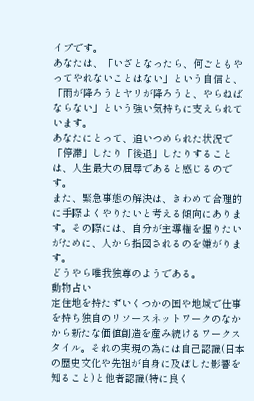イプです。
あなたは、「いざとなったら、何ごともやってやれないことはない」という自信と、「雨が降ろうとヤリが降ろうと、やらねばならない」という強い気持ちに支えられています。
あなたにとって、追いつめられた状況で「停滞」したり「後退」したりすることは、人生最大の屈辱であると感じるのです。
また、緊急事態の解決は、きわめて合理的に手際よくやりたいと考える傾向にあります。その際には、自分が主導権を握りたいがために、人から指図されるのを嫌がります。
どうやら唯我独尊のようである。
動物占い
定住地を持たずいくつかの国や地域で仕事を持ち独自のリソースネットワークのなかから新たな価値創造を産み続けるワークスタイル。それの実現の為には自己認識(日本の歴史文化や先祖が自身に及ぼした影響を知ること)と他者認識(特に良く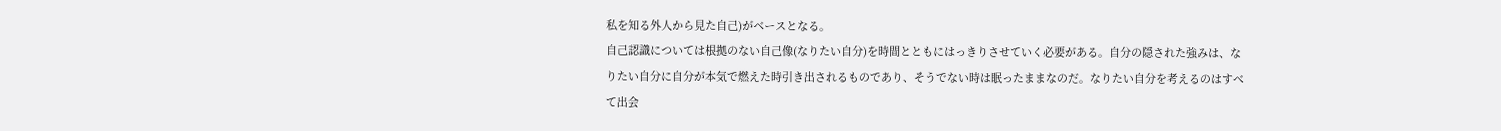私を知る外人から見た自己)がベースとなる。
自己認識については根拠のない自己像(なりたい自分)を時間とともにはっきりさせていく必要がある。自分の隠された強みは、なりたい自分に自分が本気で燃えた時引き出されるものであり、そうでない時は眠ったままなのだ。なりたい自分を考えるのはすべて出会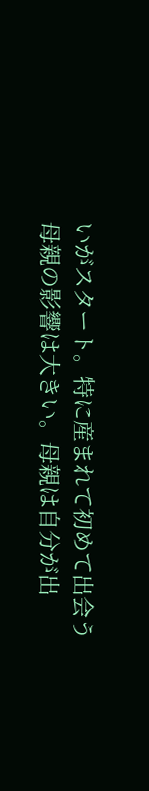いがスタート。特に産まれて初めて出会う母親の影響は大きい。母親は自分が出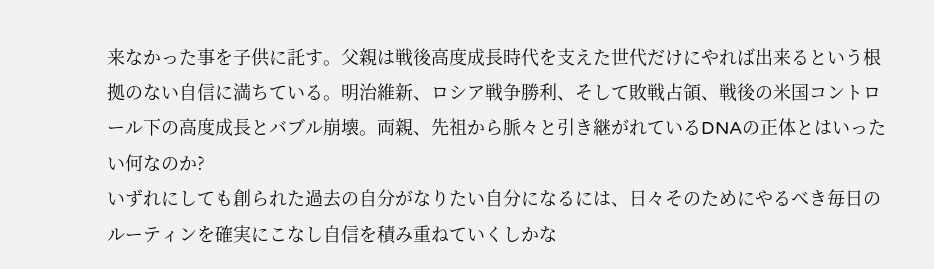来なかった事を子供に託す。父親は戦後高度成長時代を支えた世代だけにやれば出来るという根拠のない自信に満ちている。明治維新、ロシア戦争勝利、そして敗戦占領、戦後の米国コントロール下の高度成長とバブル崩壊。両親、先祖から脈々と引き継がれているDNAの正体とはいったい何なのか?
いずれにしても創られた過去の自分がなりたい自分になるには、日々そのためにやるべき毎日のルーティンを確実にこなし自信を積み重ねていくしかな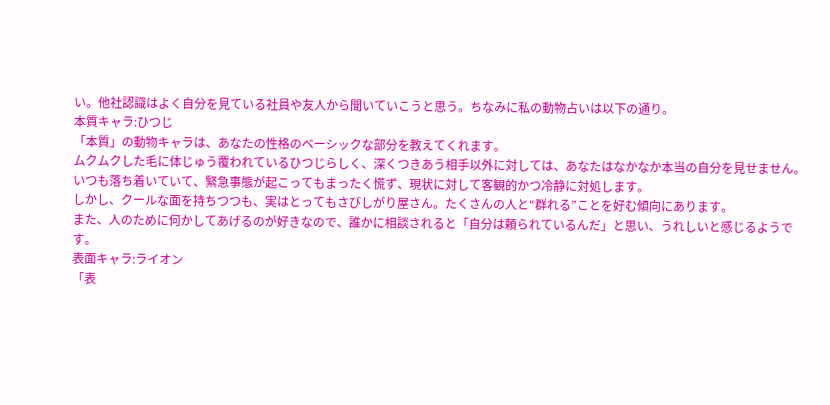い。他社認識はよく自分を見ている社員や友人から聞いていこうと思う。ちなみに私の動物占いは以下の通り。
本質キャラ:ひつじ
「本質」の動物キャラは、あなたの性格のベーシックな部分を教えてくれます。
ムクムクした毛に体じゅう覆われているひつじらしく、深くつきあう相手以外に対しては、あなたはなかなか本当の自分を見せません。
いつも落ち着いていて、緊急事態が起こってもまったく慌ず、現状に対して客観的かつ冷静に対処します。
しかし、クールな面を持ちつつも、実はとってもさびしがり屋さん。たくさんの人と“群れる”ことを好む傾向にあります。
また、人のために何かしてあげるのが好きなので、誰かに相談されると「自分は頼られているんだ」と思い、うれしいと感じるようです。
表面キャラ:ライオン
「表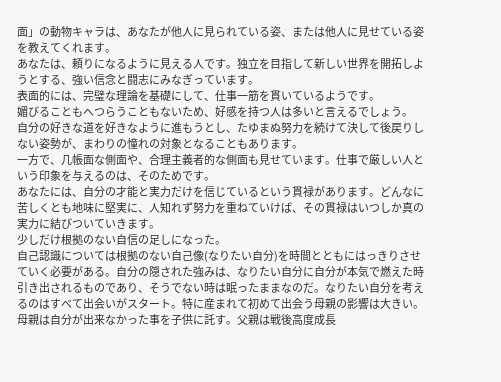面」の動物キャラは、あなたが他人に見られている姿、または他人に見せている姿を教えてくれます。
あなたは、頼りになるように見える人です。独立を目指して新しい世界を開拓しようとする、強い信念と闘志にみなぎっています。
表面的には、完璧な理論を基礎にして、仕事一筋を貫いているようです。
媚びることもへつらうこともないため、好感を持つ人は多いと言えるでしょう。
自分の好きな道を好きなように進もうとし、たゆまぬ努力を続けて決して後戻りしない姿勢が、まわりの憧れの対象となることもあります。
一方で、几帳面な側面や、合理主義者的な側面も見せています。仕事で厳しい人という印象を与えるのは、そのためです。
あなたには、自分の才能と実力だけを信じているという貫禄があります。どんなに苦しくとも地味に堅実に、人知れず努力を重ねていけば、その貫禄はいつしか真の実力に結びついていきます。
少しだけ根拠のない自信の足しになった。
自己認識については根拠のない自己像(なりたい自分)を時間とともにはっきりさせていく必要がある。自分の隠された強みは、なりたい自分に自分が本気で燃えた時引き出されるものであり、そうでない時は眠ったままなのだ。なりたい自分を考えるのはすべて出会いがスタート。特に産まれて初めて出会う母親の影響は大きい。母親は自分が出来なかった事を子供に託す。父親は戦後高度成長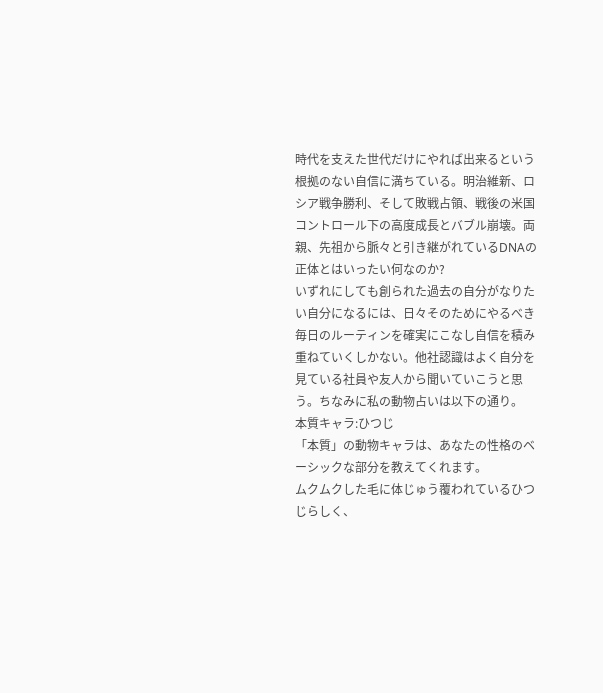時代を支えた世代だけにやれば出来るという根拠のない自信に満ちている。明治維新、ロシア戦争勝利、そして敗戦占領、戦後の米国コントロール下の高度成長とバブル崩壊。両親、先祖から脈々と引き継がれているDNAの正体とはいったい何なのか?
いずれにしても創られた過去の自分がなりたい自分になるには、日々そのためにやるべき毎日のルーティンを確実にこなし自信を積み重ねていくしかない。他社認識はよく自分を見ている社員や友人から聞いていこうと思う。ちなみに私の動物占いは以下の通り。
本質キャラ:ひつじ
「本質」の動物キャラは、あなたの性格のベーシックな部分を教えてくれます。
ムクムクした毛に体じゅう覆われているひつじらしく、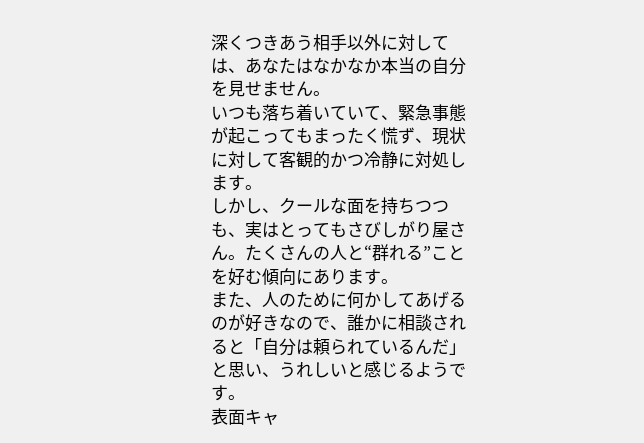深くつきあう相手以外に対しては、あなたはなかなか本当の自分を見せません。
いつも落ち着いていて、緊急事態が起こってもまったく慌ず、現状に対して客観的かつ冷静に対処します。
しかし、クールな面を持ちつつも、実はとってもさびしがり屋さん。たくさんの人と“群れる”ことを好む傾向にあります。
また、人のために何かしてあげるのが好きなので、誰かに相談されると「自分は頼られているんだ」と思い、うれしいと感じるようです。
表面キャ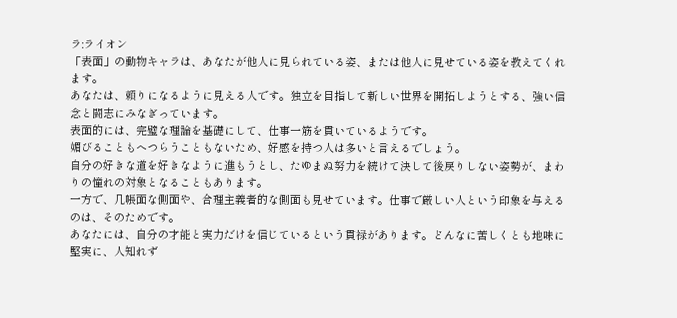ラ:ライオン
「表面」の動物キャラは、あなたが他人に見られている姿、または他人に見せている姿を教えてくれます。
あなたは、頼りになるように見える人です。独立を目指して新しい世界を開拓しようとする、強い信念と闘志にみなぎっています。
表面的には、完璧な理論を基礎にして、仕事一筋を貫いているようです。
媚びることもへつらうこともないため、好感を持つ人は多いと言えるでしょう。
自分の好きな道を好きなように進もうとし、たゆまぬ努力を続けて決して後戻りしない姿勢が、まわりの憧れの対象となることもあります。
一方で、几帳面な側面や、合理主義者的な側面も見せています。仕事で厳しい人という印象を与えるのは、そのためです。
あなたには、自分の才能と実力だけを信じているという貫禄があります。どんなに苦しくとも地味に堅実に、人知れず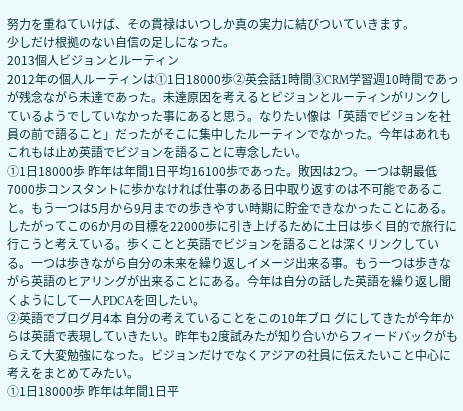努力を重ねていけば、その貫禄はいつしか真の実力に結びついていきます。
少しだけ根拠のない自信の足しになった。
2013個人ビジョンとルーティン
2012年の個人ルーティンは①1日18000歩②英会話1時間③CRM学習週10時間であっが残念ながら未達であった。未達原因を考えるとビジョンとルーティンがリンクしているようでしていなかった事にあると思う。なりたい像は「英語でビジョンを社員の前で語ること」だったがそこに集中したルーティンでなかった。今年はあれもこれもは止め英語でビジョンを語ることに専念したい。
①1日18000歩 昨年は年間1日平均16100歩であった。敗因は2つ。一つは朝最低7000歩コンスタントに歩かなければ仕事のある日中取り返すのは不可能であること。もう一つは5月から9月までの歩きやすい時期に貯金できなかったことにある。したがってこの6か月の目標を22000歩に引き上げるために土日は歩く目的で旅行に行こうと考えている。歩くことと英語でビジョンを語ることは深くリンクしている。一つは歩きながら自分の未来を繰り返しイメージ出来る事。もう一つは歩きながら英語のヒアリングが出来ることにある。今年は自分の話した英語を繰り返し聞くようにして一人PDCAを回したい。
②英語でブログ月4本 自分の考えていることをこの10年ブロ グにしてきたが今年からは英語で表現していきたい。昨年も2度試みたが知り合いからフィードバックがもらえて大変勉強になった。ビジョンだけでなくアジアの社員に伝えたいこと中心に考えをまとめてみたい。
①1日18000歩 昨年は年間1日平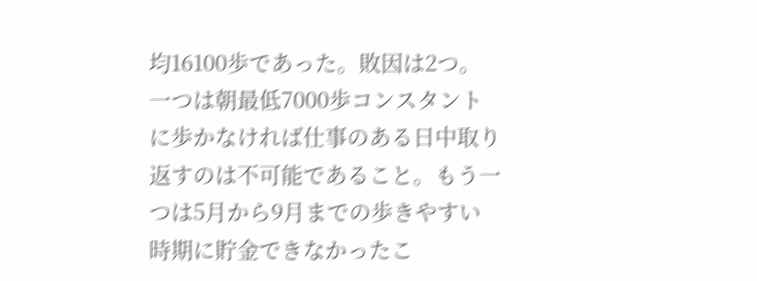均16100歩であった。敗因は2つ。一つは朝最低7000歩コンスタントに歩かなければ仕事のある日中取り返すのは不可能であること。もう一つは5月から9月までの歩きやすい時期に貯金できなかったこ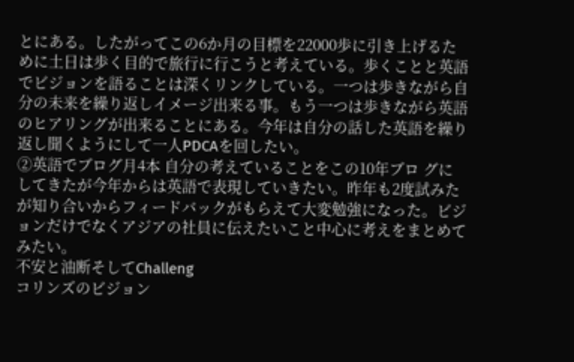とにある。したがってこの6か月の目標を22000歩に引き上げるために土日は歩く目的で旅行に行こうと考えている。歩くことと英語でビジョンを語ることは深くリンクしている。一つは歩きながら自分の未来を繰り返しイメージ出来る事。もう一つは歩きながら英語のヒアリングが出来ることにある。今年は自分の話した英語を繰り返し聞くようにして一人PDCAを回したい。
②英語でブログ月4本 自分の考えていることをこの10年ブロ グにしてきたが今年からは英語で表現していきたい。昨年も2度試みたが知り合いからフィードバックがもらえて大変勉強になった。ビジョンだけでなくアジアの社員に伝えたいこと中心に考えをまとめてみたい。
不安と油断そしてChalleng
コリンズのビジョン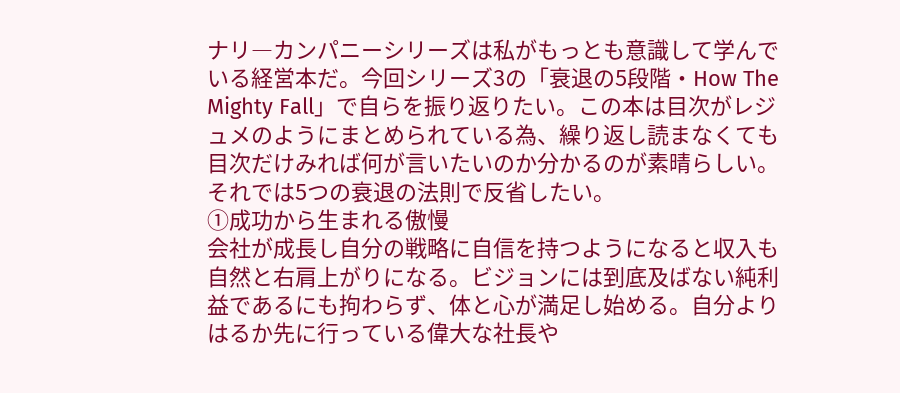ナリ―カンパニーシリーズは私がもっとも意識して学んでいる経営本だ。今回シリーズ3の「衰退の5段階・How The Mighty Fall」で自らを振り返りたい。この本は目次がレジュメのようにまとめられている為、繰り返し読まなくても目次だけみれば何が言いたいのか分かるのが素晴らしい。それでは5つの衰退の法則で反省したい。
①成功から生まれる傲慢
会社が成長し自分の戦略に自信を持つようになると収入も自然と右肩上がりになる。ビジョンには到底及ばない純利益であるにも拘わらず、体と心が満足し始める。自分よりはるか先に行っている偉大な社長や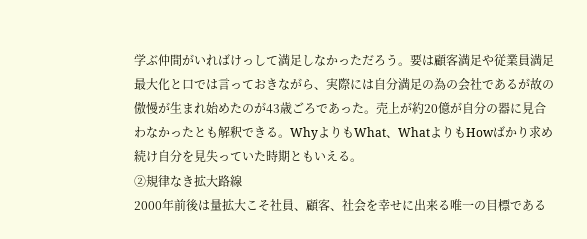学ぶ仲間がいればけっして満足しなかっただろう。要は顧客満足や従業員満足最大化と口では言っておきながら、実際には自分満足の為の会社であるが故の傲慢が生まれ始めたのが43歳ごろであった。売上が約20億が自分の器に見合わなかったとも解釈できる。WhyよりもWhat、WhatよりもHowばかり求め続け自分を見失っていた時期ともいえる。
②規律なき拡大路線
2000年前後は量拡大こそ社員、顧客、社会を幸せに出来る唯一の目標である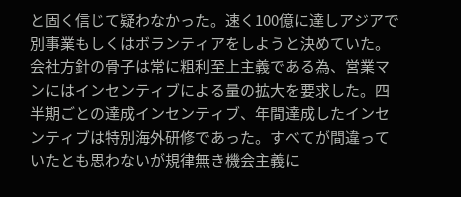と固く信じて疑わなかった。速く100億に達しアジアで別事業もしくはボランティアをしようと決めていた。会社方針の骨子は常に粗利至上主義である為、営業マンにはインセンティブによる量の拡大を要求した。四半期ごとの達成インセンティブ、年間達成したインセンティブは特別海外研修であった。すべてが間違っていたとも思わないが規律無き機会主義に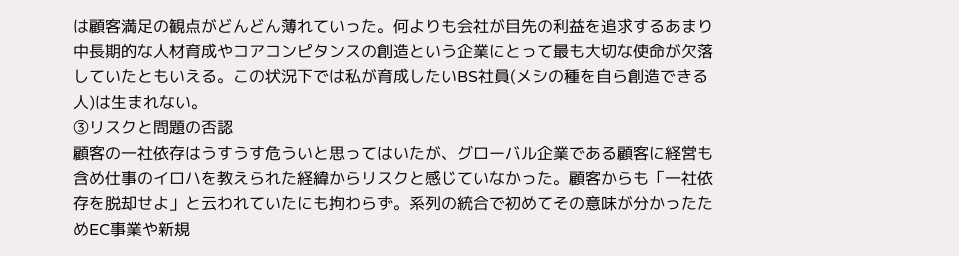は顧客満足の観点がどんどん薄れていった。何よりも会社が目先の利益を追求するあまり中長期的な人材育成やコアコンピタンスの創造という企業にとって最も大切な使命が欠落していたともいえる。この状況下では私が育成したいBS社員(メシの種を自ら創造できる人)は生まれない。
③リスクと問題の否認
顧客の一社依存はうすうす危ういと思ってはいたが、グローバル企業である顧客に経営も含め仕事のイロハを教えられた経緯からリスクと感じていなかった。顧客からも「一社依存を脱却せよ」と云われていたにも拘わらず。系列の統合で初めてその意味が分かったためEC事業や新規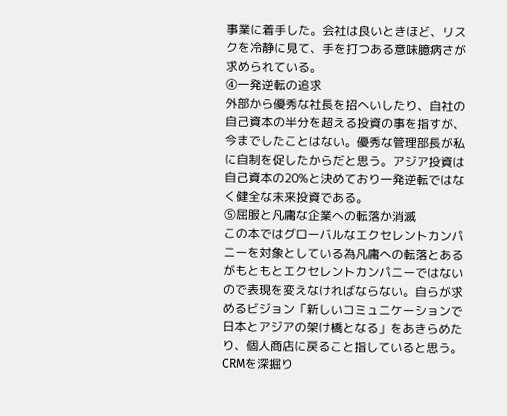事業に着手した。会社は良いときほど、リスクを冷静に見て、手を打つある意味臆病さが求められている。
④一発逆転の追求
外部から優秀な社長を招へいしたり、自社の自己資本の半分を超える投資の事を指すが、今までしたことはない。優秀な管理部長が私に自制を促したからだと思う。アジア投資は自己資本の20%と決めており一発逆転ではなく健全な未来投資である。
⑤屈服と凡庸な企業への転落か消滅
この本ではグローバルなエクセレントカンパニーを対象としている為凡庸への転落とあるがもともとエクセレントカンパニーではないので表現を変えなければならない。自らが求めるビジョン「新しいコミュニケーションで日本とアジアの架け橋となる」をあきらめたり、個人商店に戻ること指していると思う。CRMを深掘り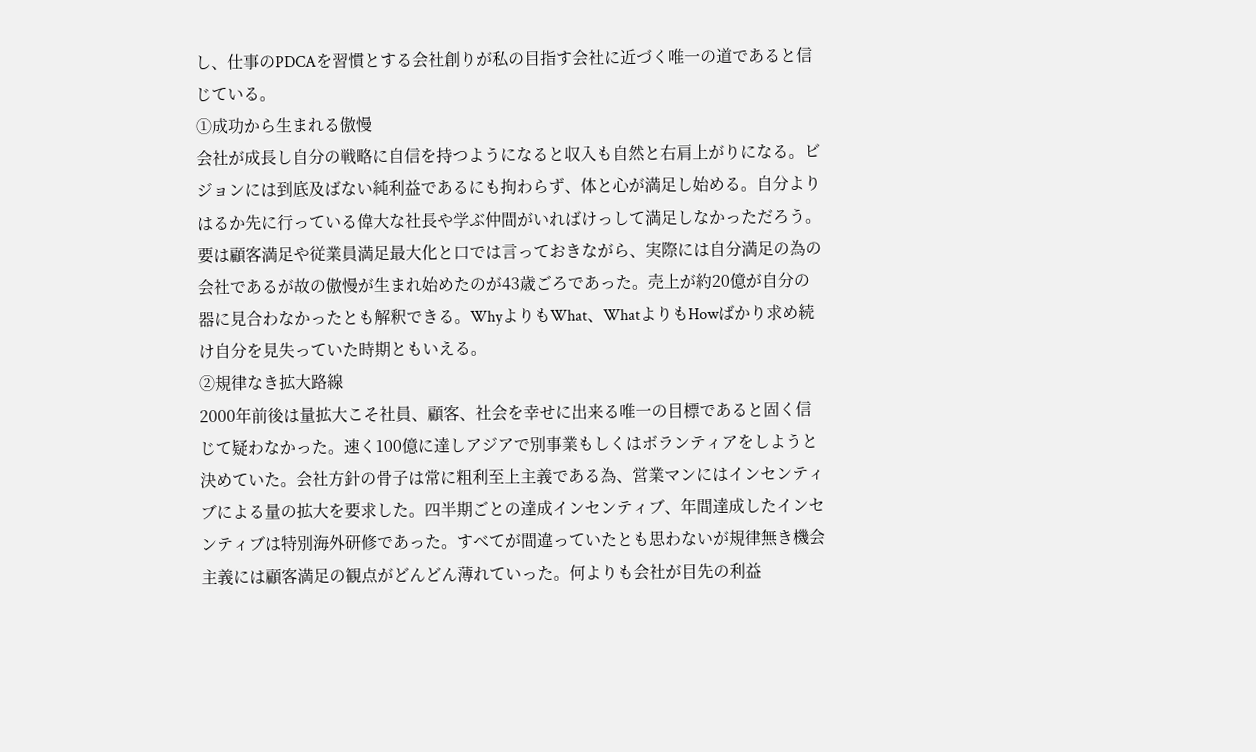し、仕事のPDCAを習慣とする会社創りが私の目指す会社に近づく唯一の道であると信じている。
①成功から生まれる傲慢
会社が成長し自分の戦略に自信を持つようになると収入も自然と右肩上がりになる。ビジョンには到底及ばない純利益であるにも拘わらず、体と心が満足し始める。自分よりはるか先に行っている偉大な社長や学ぶ仲間がいればけっして満足しなかっただろう。要は顧客満足や従業員満足最大化と口では言っておきながら、実際には自分満足の為の会社であるが故の傲慢が生まれ始めたのが43歳ごろであった。売上が約20億が自分の器に見合わなかったとも解釈できる。WhyよりもWhat、WhatよりもHowばかり求め続け自分を見失っていた時期ともいえる。
②規律なき拡大路線
2000年前後は量拡大こそ社員、顧客、社会を幸せに出来る唯一の目標であると固く信じて疑わなかった。速く100億に達しアジアで別事業もしくはボランティアをしようと決めていた。会社方針の骨子は常に粗利至上主義である為、営業マンにはインセンティブによる量の拡大を要求した。四半期ごとの達成インセンティブ、年間達成したインセンティブは特別海外研修であった。すべてが間違っていたとも思わないが規律無き機会主義には顧客満足の観点がどんどん薄れていった。何よりも会社が目先の利益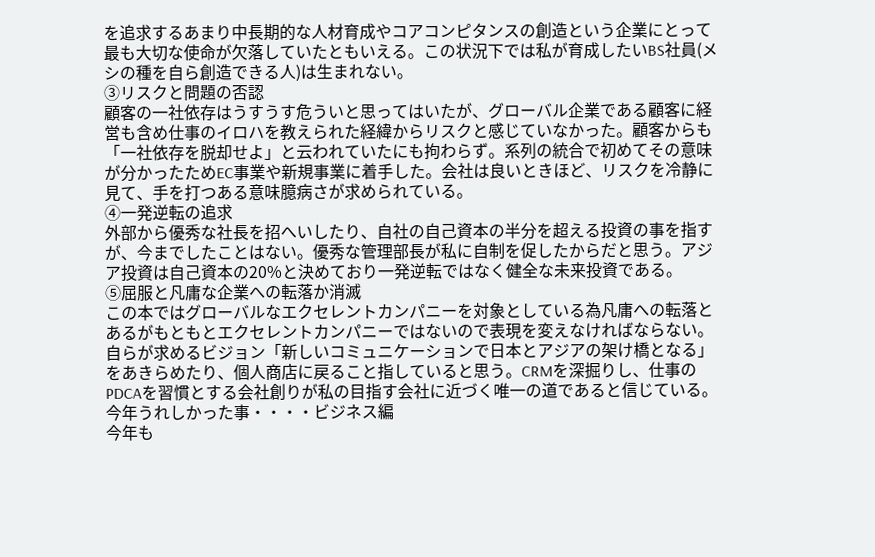を追求するあまり中長期的な人材育成やコアコンピタンスの創造という企業にとって最も大切な使命が欠落していたともいえる。この状況下では私が育成したいBS社員(メシの種を自ら創造できる人)は生まれない。
③リスクと問題の否認
顧客の一社依存はうすうす危ういと思ってはいたが、グローバル企業である顧客に経営も含め仕事のイロハを教えられた経緯からリスクと感じていなかった。顧客からも「一社依存を脱却せよ」と云われていたにも拘わらず。系列の統合で初めてその意味が分かったためEC事業や新規事業に着手した。会社は良いときほど、リスクを冷静に見て、手を打つある意味臆病さが求められている。
④一発逆転の追求
外部から優秀な社長を招へいしたり、自社の自己資本の半分を超える投資の事を指すが、今までしたことはない。優秀な管理部長が私に自制を促したからだと思う。アジア投資は自己資本の20%と決めており一発逆転ではなく健全な未来投資である。
⑤屈服と凡庸な企業への転落か消滅
この本ではグローバルなエクセレントカンパニーを対象としている為凡庸への転落とあるがもともとエクセレントカンパニーではないので表現を変えなければならない。自らが求めるビジョン「新しいコミュニケーションで日本とアジアの架け橋となる」をあきらめたり、個人商店に戻ること指していると思う。CRMを深掘りし、仕事のPDCAを習慣とする会社創りが私の目指す会社に近づく唯一の道であると信じている。
今年うれしかった事・・・・ビジネス編
今年も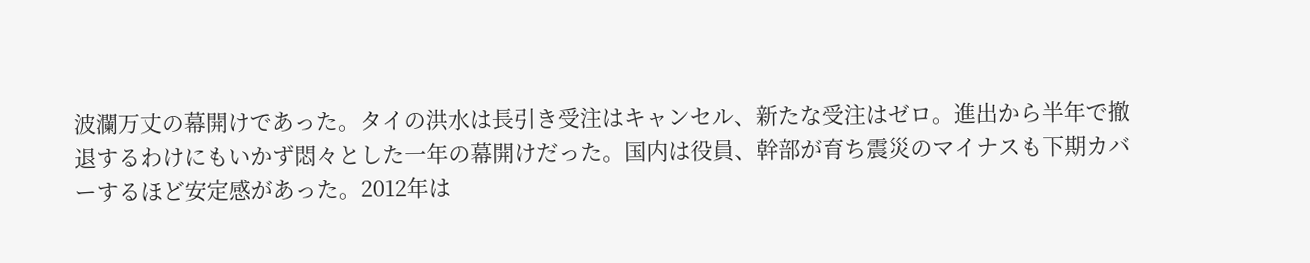波瀾万丈の幕開けであった。タイの洪水は長引き受注はキャンセル、新たな受注はゼロ。進出から半年で撤退するわけにもいかず悶々とした一年の幕開けだった。国内は役員、幹部が育ち震災のマイナスも下期カバーするほど安定感があった。2012年は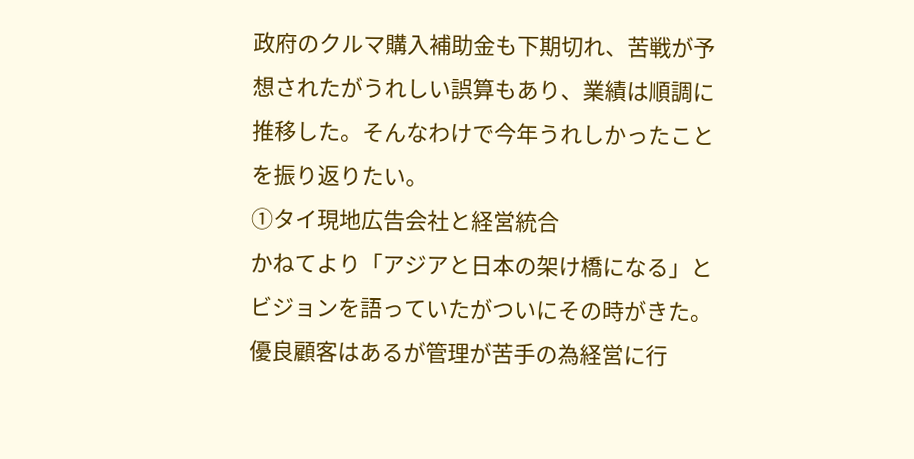政府のクルマ購入補助金も下期切れ、苦戦が予想されたがうれしい誤算もあり、業績は順調に推移した。そんなわけで今年うれしかったことを振り返りたい。
①タイ現地広告会社と経営統合
かねてより「アジアと日本の架け橋になる」とビジョンを語っていたがついにその時がきた。優良顧客はあるが管理が苦手の為経営に行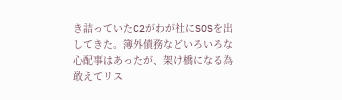き詰っていたC2がわが社にSOSを出してきた。簿外債務などいろいろな心配事はあったが、架け橋になる為敢えてリス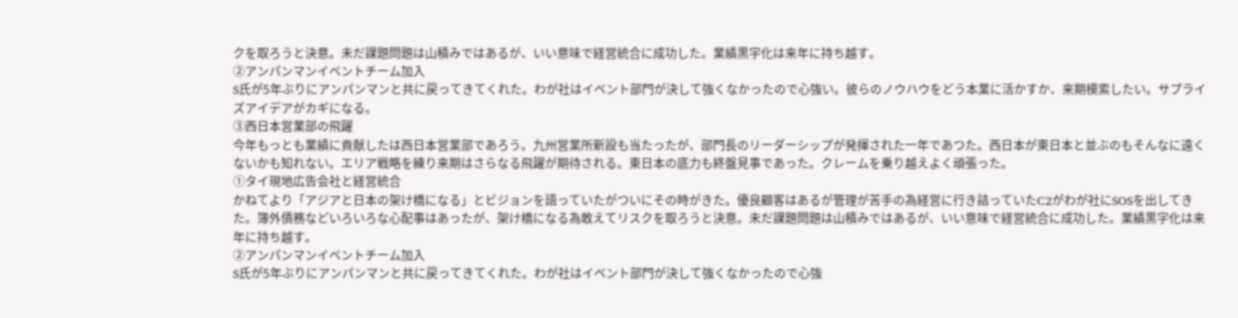クを取ろうと決意。未だ課題問題は山積みではあるが、いい意味で経営統合に成功した。業績黒字化は来年に持ち越す。
②アンパンマンイベントチーム加入
S氏が5年ぶりにアンパンマンと共に戻ってきてくれた。わが社はイベント部門が決して強くなかったので心強い。彼らのノウハウをどう本業に活かすか、来期模索したい。サプライズアイデアがカギになる。
③西日本営業部の飛躍
今年もっとも業績に貢献したは西日本営業部であろう。九州営業所新設も当たったが、部門長のリーダーシップが発揮された一年であつた。西日本が東日本と並ぶのもそんなに遠くないかも知れない。エリア戦略を練り来期はさらなる飛躍が期待される。東日本の底力も終盤見事であった。クレームを乗り越えよく頑張った。
①タイ現地広告会社と経営統合
かねてより「アジアと日本の架け橋になる」とビジョンを語っていたがついにその時がきた。優良顧客はあるが管理が苦手の為経営に行き詰っていたC2がわが社にSOSを出してきた。簿外債務などいろいろな心配事はあったが、架け橋になる為敢えてリスクを取ろうと決意。未だ課題問題は山積みではあるが、いい意味で経営統合に成功した。業績黒字化は来年に持ち越す。
②アンパンマンイベントチーム加入
S氏が5年ぶりにアンパンマンと共に戻ってきてくれた。わが社はイベント部門が決して強くなかったので心強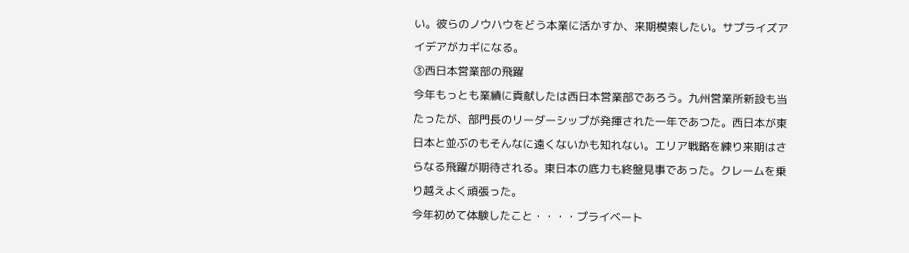い。彼らのノウハウをどう本業に活かすか、来期模索したい。サプライズアイデアがカギになる。
③西日本営業部の飛躍
今年もっとも業績に貢献したは西日本営業部であろう。九州営業所新設も当たったが、部門長のリーダーシップが発揮された一年であつた。西日本が東日本と並ぶのもそんなに遠くないかも知れない。エリア戦略を練り来期はさらなる飛躍が期待される。東日本の底力も終盤見事であった。クレームを乗り越えよく頑張った。
今年初めて体験したこと・・・・プライベート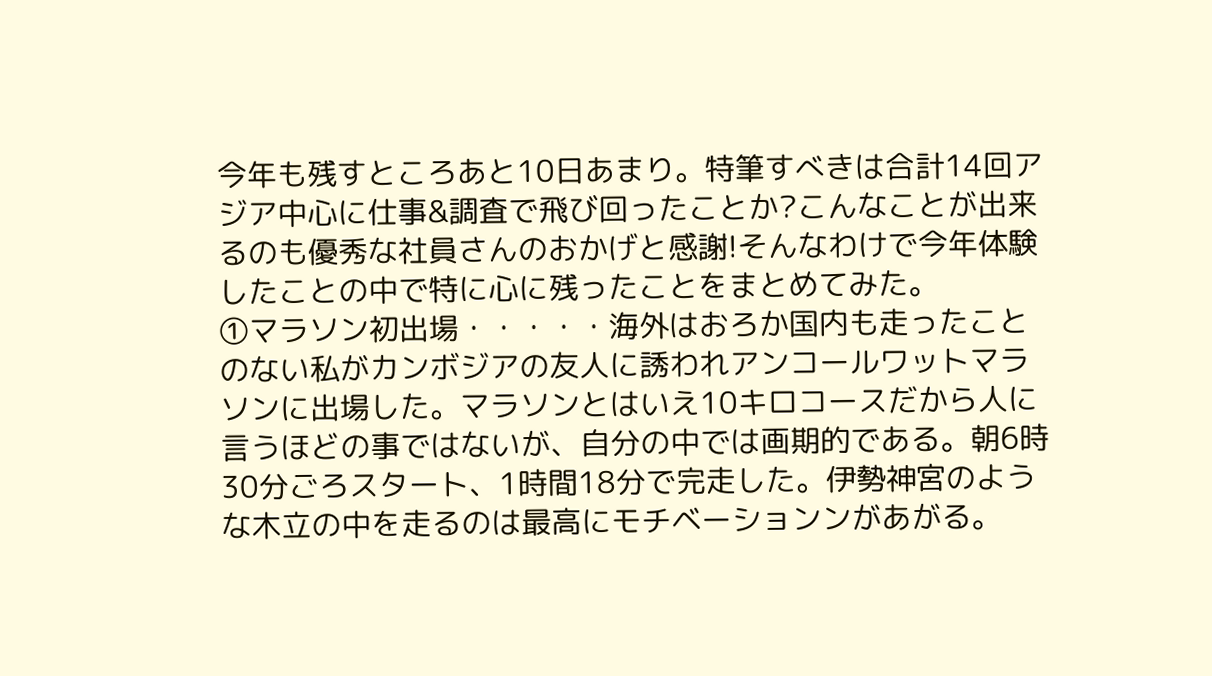今年も残すところあと10日あまり。特筆すべきは合計14回アジア中心に仕事&調査で飛び回ったことか?こんなことが出来るのも優秀な社員さんのおかげと感謝!そんなわけで今年体験したことの中で特に心に残ったことをまとめてみた。
①マラソン初出場・・・・・海外はおろか国内も走ったことのない私がカンボジアの友人に誘われアンコールワットマラソンに出場した。マラソンとはいえ10キロコースだから人に言うほどの事ではないが、自分の中では画期的である。朝6時30分ごろスタート、1時間18分で完走した。伊勢神宮のような木立の中を走るのは最高にモチベーションンがあがる。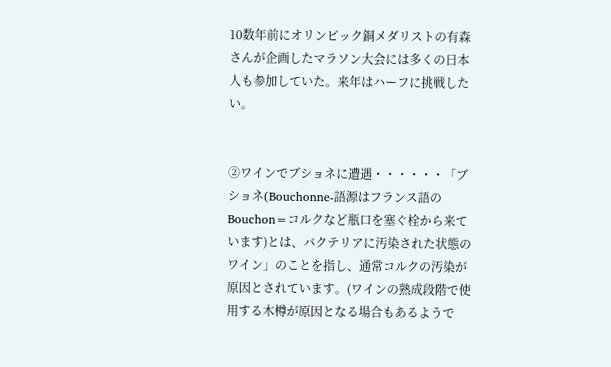10数年前にオリンピック銅メダリストの有森さんが企画したマラソン大会には多くの日本人も参加していた。来年はハーフに挑戦したい。


②ワインでブショネに遭遇・・・・・・「ブショネ(Bouchonne-語源はフランス語のBouchon=コルクなど瓶口を塞ぐ栓から来ています)とは、バクテリアに汚染された状態のワイン」のことを指し、通常コルクの汚染が原因とされています。(ワインの熟成段階で使用する木樽が原因となる場合もあるようで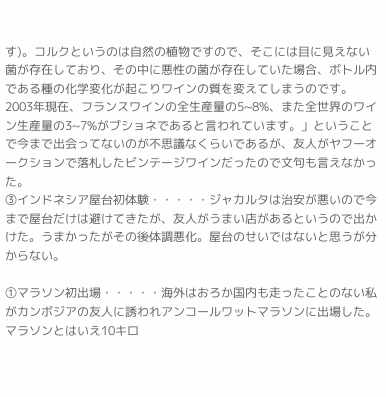す)。コルクというのは自然の植物ですので、そこには目に見えない菌が存在しており、その中に悪性の菌が存在していた場合、ボトル内である種の化学変化が起こりワインの質を変えてしまうのです。2003年現在、フランスワインの全生産量の5~8%、また全世界のワイン生産量の3~7%がブショネであると言われています。」ということで今まで出会ってないのが不思議なくらいであるが、友人がヤフーオークションで落札したビンテージワインだったので文句も言えなかった。
③インドネシア屋台初体験・・・・・ジャカルタは治安が悪いので今まで屋台だけは避けてきたが、友人がうまい店があるというので出かけた。うまかったがその後体調悪化。屋台のせいではないと思うが分からない。

①マラソン初出場・・・・・海外はおろか国内も走ったことのない私がカンボジアの友人に誘われアンコールワットマラソンに出場した。マラソンとはいえ10キロ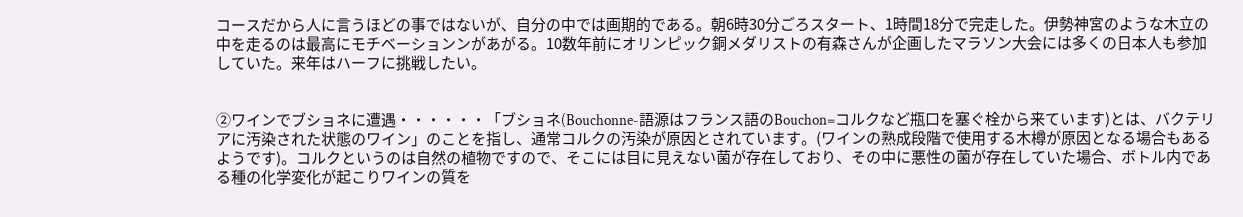コースだから人に言うほどの事ではないが、自分の中では画期的である。朝6時30分ごろスタート、1時間18分で完走した。伊勢神宮のような木立の中を走るのは最高にモチベーションンがあがる。10数年前にオリンピック銅メダリストの有森さんが企画したマラソン大会には多くの日本人も参加していた。来年はハーフに挑戦したい。


②ワインでブショネに遭遇・・・・・・「ブショネ(Bouchonne-語源はフランス語のBouchon=コルクなど瓶口を塞ぐ栓から来ています)とは、バクテリアに汚染された状態のワイン」のことを指し、通常コルクの汚染が原因とされています。(ワインの熟成段階で使用する木樽が原因となる場合もあるようです)。コルクというのは自然の植物ですので、そこには目に見えない菌が存在しており、その中に悪性の菌が存在していた場合、ボトル内である種の化学変化が起こりワインの質を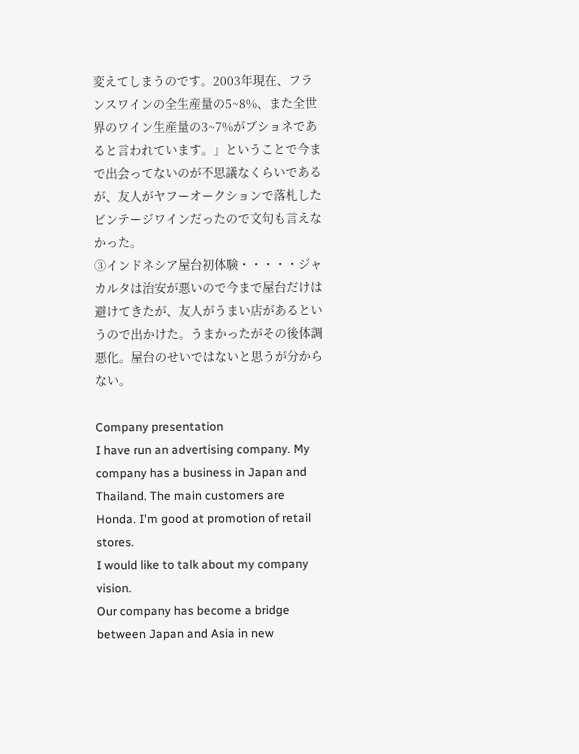変えてしまうのです。2003年現在、フランスワインの全生産量の5~8%、また全世界のワイン生産量の3~7%がブショネであると言われています。」ということで今まで出会ってないのが不思議なくらいであるが、友人がヤフーオークションで落札したビンテージワインだったので文句も言えなかった。
③インドネシア屋台初体験・・・・・ジャカルタは治安が悪いので今まで屋台だけは避けてきたが、友人がうまい店があるというので出かけた。うまかったがその後体調悪化。屋台のせいではないと思うが分からない。

Company presentation
I have run an advertising company. My company has a business in Japan and Thailand. The main customers are Honda. I'm good at promotion of retail stores.
I would like to talk about my company vision.
Our company has become a bridge between Japan and Asia in new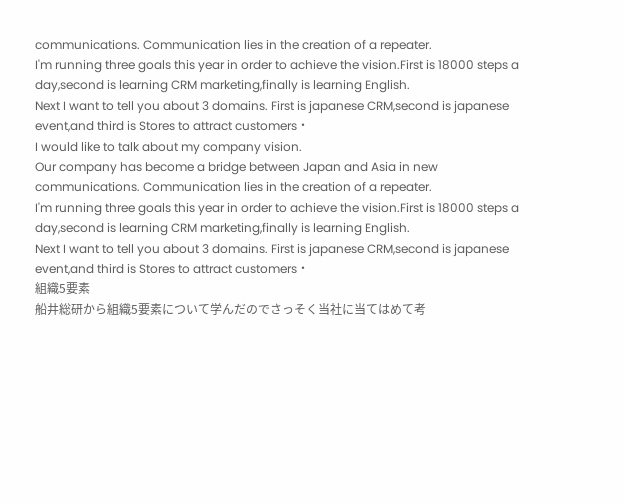communications. Communication lies in the creation of a repeater.
I'm running three goals this year in order to achieve the vision.First is 18000 steps a day,second is learning CRM marketing,finally is learning English.
Next I want to tell you about 3 domains. First is japanese CRM,second is japanese event,and third is Stores to attract customers・
I would like to talk about my company vision.
Our company has become a bridge between Japan and Asia in new communications. Communication lies in the creation of a repeater.
I'm running three goals this year in order to achieve the vision.First is 18000 steps a day,second is learning CRM marketing,finally is learning English.
Next I want to tell you about 3 domains. First is japanese CRM,second is japanese event,and third is Stores to attract customers・
組織5要素
船井総研から組織5要素について学んだのでさっそく当社に当てはめて考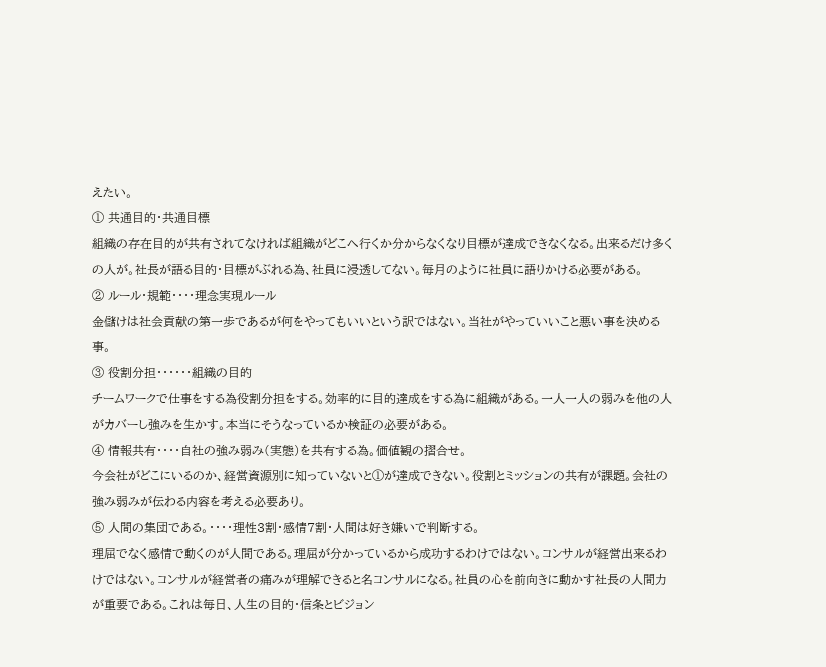えたい。
① 共通目的・共通目標
組織の存在目的が共有されてなければ組織がどこへ行くか分からなくなり目標が達成できなくなる。出来るだけ多くの人が。社長が語る目的・目標がぶれる為、社員に浸透してない。毎月のように社員に語りかける必要がある。
② ルール・規範・・・・理念実現ルール
金儲けは社会貢献の第一歩であるが何をやってもいいという訳ではない。当社がやっていいこと悪い事を決める事。
③ 役割分担・・・・・・組織の目的
チームワークで仕事をする為役割分担をする。効率的に目的達成をする為に組織がある。一人一人の弱みを他の人がカバーし強みを生かす。本当にそうなっているか検証の必要がある。
④ 情報共有・・・・自社の強み弱み(実態)を共有する為。価値観の摺合せ。
今会社がどこにいるのか、経営資源別に知っていないと①が達成できない。役割とミッションの共有が課題。会社の強み弱みが伝わる内容を考える必要あり。
⑤ 人間の集団である。・・・・理性3割・感情7割・人間は好き嫌いで判断する。
理屈でなく感情で動くのが人間である。理屈が分かっているから成功するわけではない。コンサルが経営出来るわけではない。コンサルが経営者の痛みが理解できると名コンサルになる。社員の心を前向きに動かす社長の人間力が重要である。これは毎日、人生の目的・信条とビジョン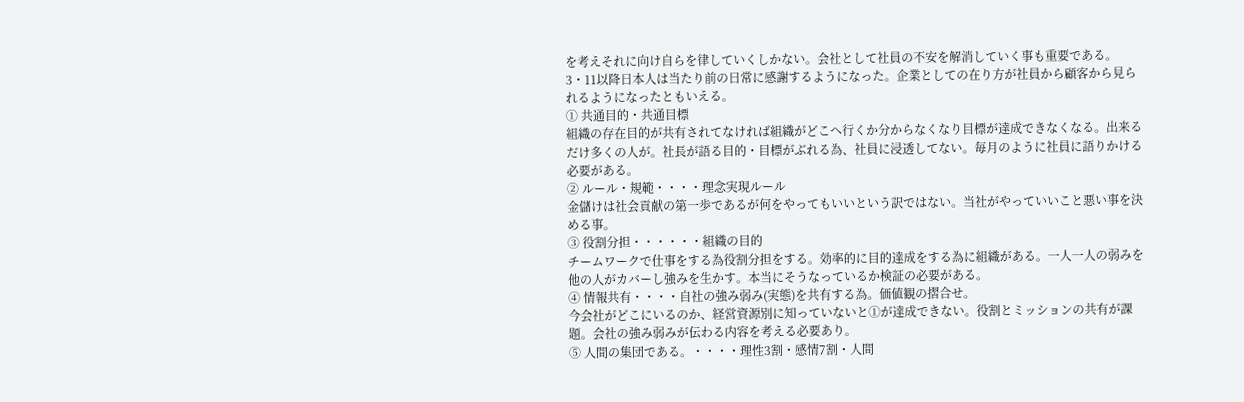を考えそれに向け自らを律していくしかない。会社として社員の不安を解消していく事も重要である。3・11以降日本人は当たり前の日常に感謝するようになった。企業としての在り方が社員から顧客から見られるようになったともいえる。
① 共通目的・共通目標
組織の存在目的が共有されてなければ組織がどこへ行くか分からなくなり目標が達成できなくなる。出来るだけ多くの人が。社長が語る目的・目標がぶれる為、社員に浸透してない。毎月のように社員に語りかける必要がある。
② ルール・規範・・・・理念実現ルール
金儲けは社会貢献の第一歩であるが何をやってもいいという訳ではない。当社がやっていいこと悪い事を決める事。
③ 役割分担・・・・・・組織の目的
チームワークで仕事をする為役割分担をする。効率的に目的達成をする為に組織がある。一人一人の弱みを他の人がカバーし強みを生かす。本当にそうなっているか検証の必要がある。
④ 情報共有・・・・自社の強み弱み(実態)を共有する為。価値観の摺合せ。
今会社がどこにいるのか、経営資源別に知っていないと①が達成できない。役割とミッションの共有が課題。会社の強み弱みが伝わる内容を考える必要あり。
⑤ 人間の集団である。・・・・理性3割・感情7割・人間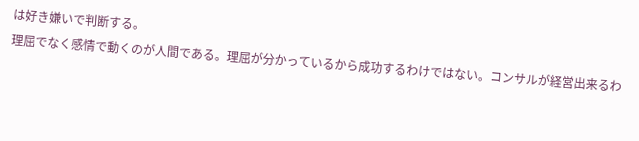は好き嫌いで判断する。
理屈でなく感情で動くのが人間である。理屈が分かっているから成功するわけではない。コンサルが経営出来るわ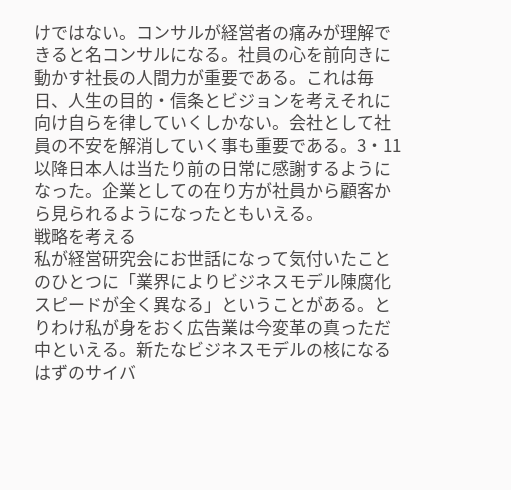けではない。コンサルが経営者の痛みが理解できると名コンサルになる。社員の心を前向きに動かす社長の人間力が重要である。これは毎日、人生の目的・信条とビジョンを考えそれに向け自らを律していくしかない。会社として社員の不安を解消していく事も重要である。3・11以降日本人は当たり前の日常に感謝するようになった。企業としての在り方が社員から顧客から見られるようになったともいえる。
戦略を考える
私が経営研究会にお世話になって気付いたことのひとつに「業界によりビジネスモデル陳腐化スピードが全く異なる」ということがある。とりわけ私が身をおく広告業は今変革の真っただ中といえる。新たなビジネスモデルの核になるはずのサイバ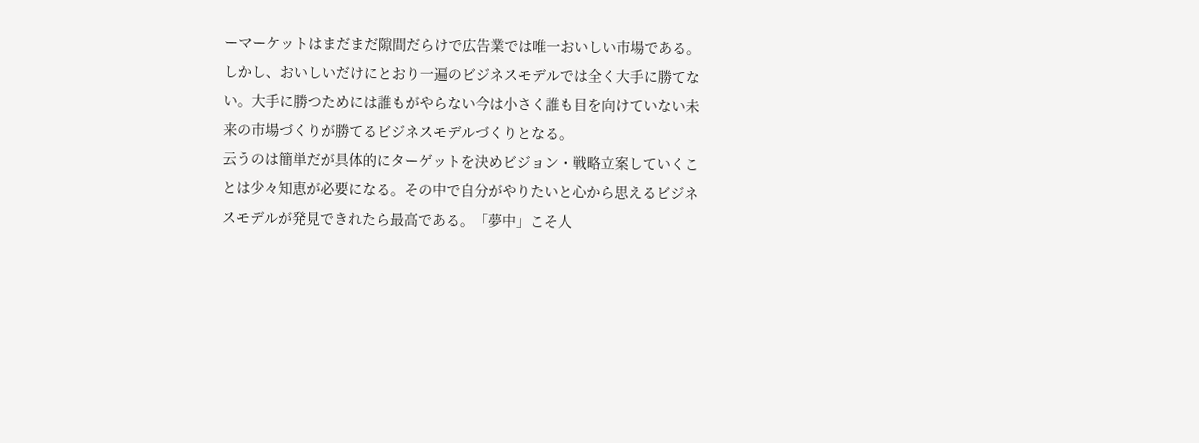ーマーケットはまだまだ隙間だらけで広告業では唯一おいしい市場である。しかし、おいしいだけにとおり一遍のビジネスモデルでは全く大手に勝てない。大手に勝つためには誰もがやらない今は小さく誰も目を向けていない未来の市場づくりが勝てるビジネスモデルづくりとなる。
云うのは簡単だが具体的にターゲットを決めビジョン・戦略立案していくことは少々知恵が必要になる。その中で自分がやりたいと心から思えるビジネスモデルが発見できれたら最高である。「夢中」こそ人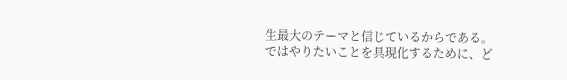生最大のテーマと信じているからである。
ではやりたいことを具現化するために、ど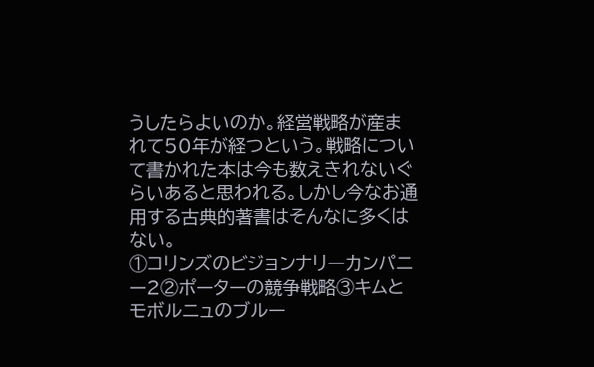うしたらよいのか。経営戦略が産まれて50年が経つという。戦略について書かれた本は今も数えきれないぐらいあると思われる。しかし今なお通用する古典的著書はそんなに多くはない。
①コリンズのビジョンナリ―カンパニー2②ポーターの競争戦略③キムとモボルニュのブルー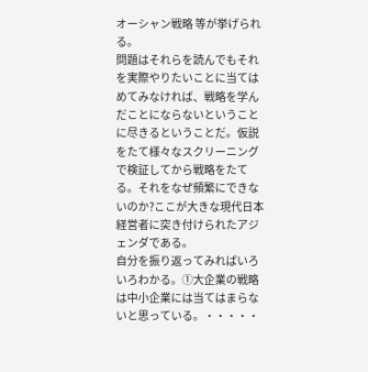オーシャン戦略 等が挙げられる。
問題はそれらを読んでもそれを実際やりたいことに当てはめてみなければ、戦略を学んだことにならないということに尽きるということだ。仮説をたて様々なスクリーニングで検証してから戦略をたてる。それをなぜ頻繁にできないのか?ここが大きな現代日本経営者に突き付けられたアジェンダである。
自分を振り返ってみればいろいろわかる。①大企業の戦略は中小企業には当てはまらないと思っている。・・・・・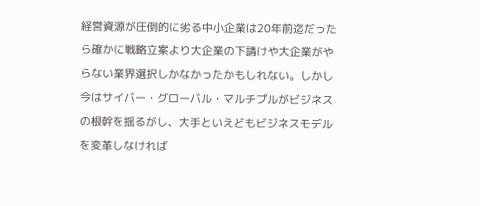経営資源が圧倒的に劣る中小企業は20年前迄だったら確かに戦略立案より大企業の下請けや大企業がやらない業界選択しかなかったかもしれない。しかし今はサイバー・グローバル・マルチプルがビジネスの根幹を揺るがし、大手といえどもビジネスモデルを変革しなければ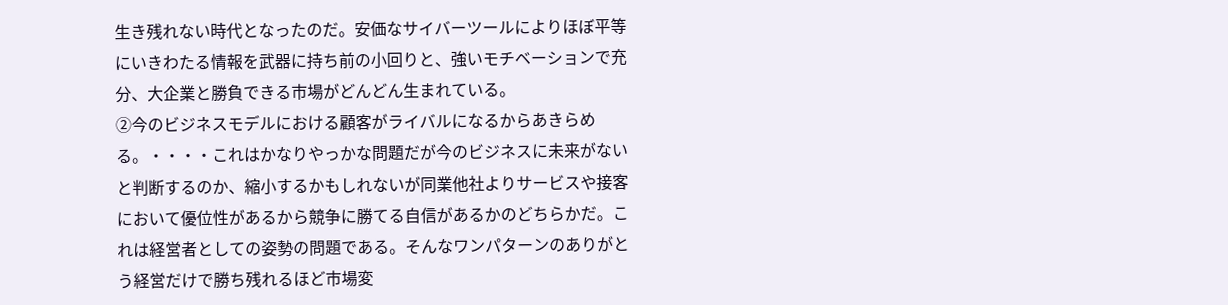生き残れない時代となったのだ。安価なサイバーツールによりほぼ平等にいきわたる情報を武器に持ち前の小回りと、強いモチベーションで充分、大企業と勝負できる市場がどんどん生まれている。
②今のビジネスモデルにおける顧客がライバルになるからあきらめる。・・・・これはかなりやっかな問題だが今のビジネスに未来がないと判断するのか、縮小するかもしれないが同業他社よりサービスや接客において優位性があるから競争に勝てる自信があるかのどちらかだ。これは経営者としての姿勢の問題である。そんなワンパターンのありがとう経営だけで勝ち残れるほど市場変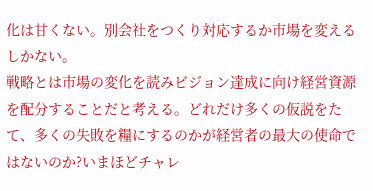化は甘くない。別会社をつくり対応するか市場を変えるしかない。
戦略とは市場の変化を読みビジョン達成に向け経営資源を配分することだと考える。どれだけ多くの仮説をたて、多くの失敗を糧にするのかが経営者の最大の使命ではないのか?いまほどチャレ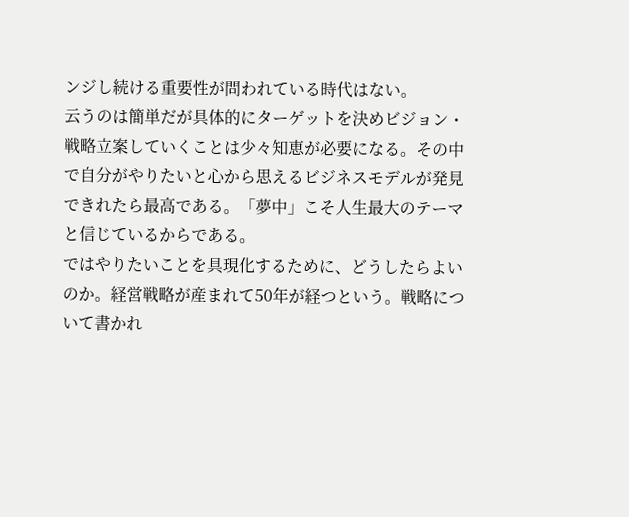ンジし続ける重要性が問われている時代はない。
云うのは簡単だが具体的にターゲットを決めビジョン・戦略立案していくことは少々知恵が必要になる。その中で自分がやりたいと心から思えるビジネスモデルが発見できれたら最高である。「夢中」こそ人生最大のテーマと信じているからである。
ではやりたいことを具現化するために、どうしたらよいのか。経営戦略が産まれて50年が経つという。戦略について書かれ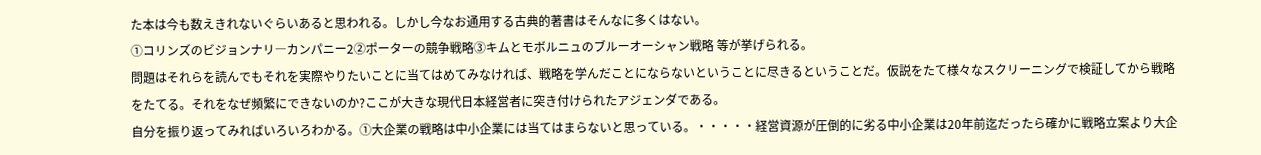た本は今も数えきれないぐらいあると思われる。しかし今なお通用する古典的著書はそんなに多くはない。
①コリンズのビジョンナリ―カンパニー2②ポーターの競争戦略③キムとモボルニュのブルーオーシャン戦略 等が挙げられる。
問題はそれらを読んでもそれを実際やりたいことに当てはめてみなければ、戦略を学んだことにならないということに尽きるということだ。仮説をたて様々なスクリーニングで検証してから戦略をたてる。それをなぜ頻繁にできないのか?ここが大きな現代日本経営者に突き付けられたアジェンダである。
自分を振り返ってみればいろいろわかる。①大企業の戦略は中小企業には当てはまらないと思っている。・・・・・経営資源が圧倒的に劣る中小企業は20年前迄だったら確かに戦略立案より大企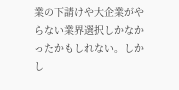業の下請けや大企業がやらない業界選択しかなかったかもしれない。しかし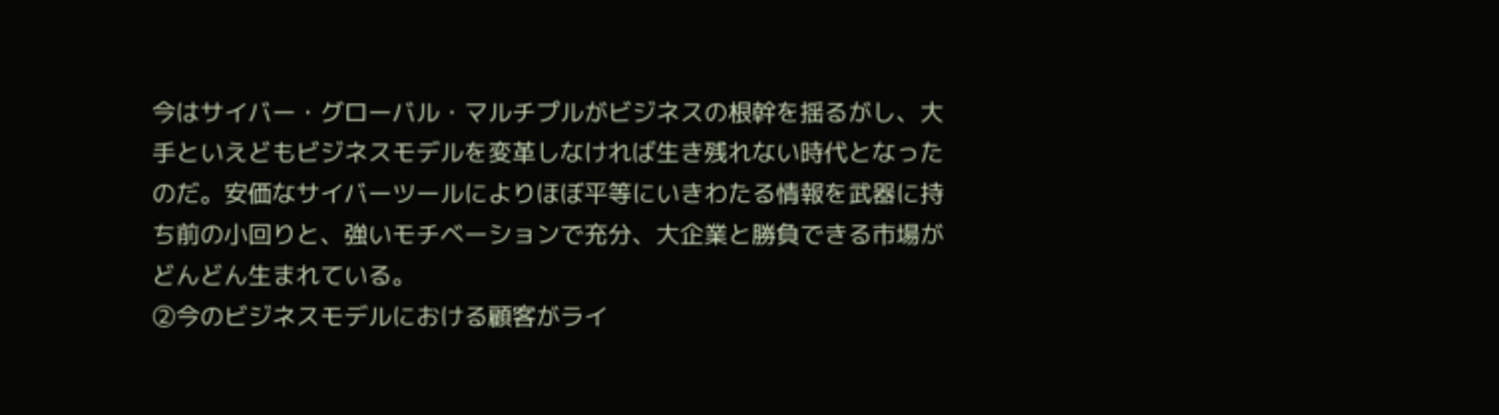今はサイバー・グローバル・マルチプルがビジネスの根幹を揺るがし、大手といえどもビジネスモデルを変革しなければ生き残れない時代となったのだ。安価なサイバーツールによりほぼ平等にいきわたる情報を武器に持ち前の小回りと、強いモチベーションで充分、大企業と勝負できる市場がどんどん生まれている。
②今のビジネスモデルにおける顧客がライ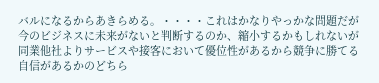バルになるからあきらめる。・・・・これはかなりやっかな問題だが今のビジネスに未来がないと判断するのか、縮小するかもしれないが同業他社よりサービスや接客において優位性があるから競争に勝てる自信があるかのどちら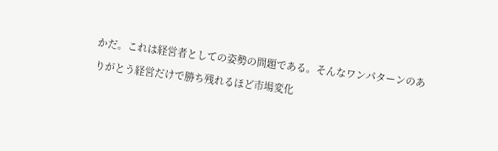かだ。これは経営者としての姿勢の問題である。そんなワンパターンのありがとう経営だけで勝ち残れるほど市場変化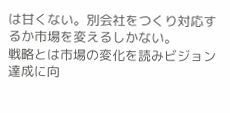は甘くない。別会社をつくり対応するか市場を変えるしかない。
戦略とは市場の変化を読みビジョン達成に向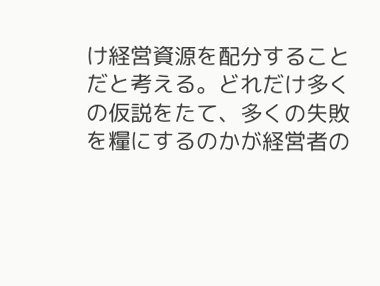け経営資源を配分することだと考える。どれだけ多くの仮説をたて、多くの失敗を糧にするのかが経営者の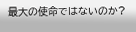最大の使命ではないのか?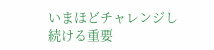いまほどチャレンジし続ける重要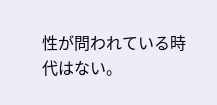性が問われている時代はない。